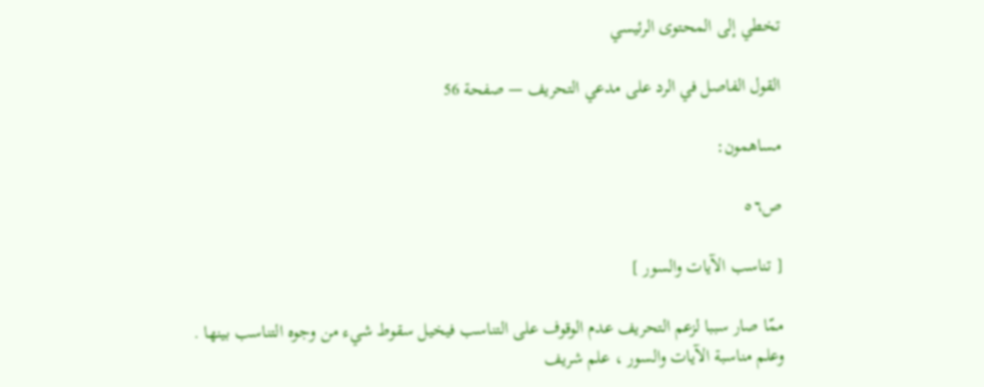تخطي إلى المحتوى الرئيسي

القول الفاصل في الرد على مدعي التحريف — صفحة 56

مساهمون:

ص٥٦

[ تناسب الآيات والسور ]

ممّا صار سببا لزعم التحريف عدم الوقوف على التناسب فيخيل سقوط شيء من وجوه التناسب بينها . وعلم مناسبة الآيات والسور ، علم شريف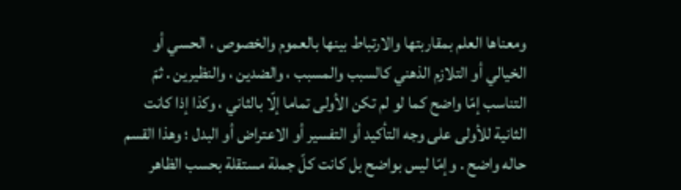ومعناها العلم بمقاربتها والارتباط بينها بالعموم والخصوص ، الحسي أو الخيالي أو التلازم الذهني كالسبب والمسبب ، والضدين ، والنظيرين . ثمّ التناسب إمّا واضح كما لو لم تكن الأولى تماما إلّا بالثاني ، وكذا إذا كانت الثانية للأولى على وجه التأكيد أو التفسير أو الاعتراض أو البدل ؛ وهذا القسم حاله واضح . وإمّا ليس بواضح بل كانت كلّ جملة مستقلة بحسب الظاهر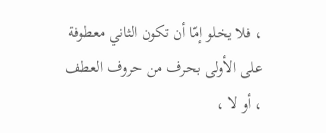، فلا يخلو إمّا أن تكون الثاني معطوفة على الأولى بحرف من حروف العطف ، أو لا ،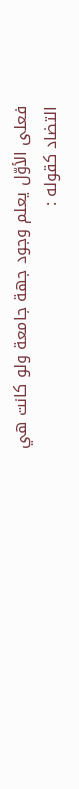فعلى الأوّل يعلم وجود جهة جامعة ولو كانت هي التضاد كقوله :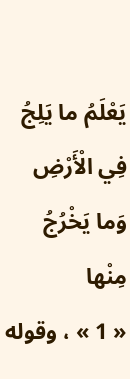يَعْلَمُ ما يَلِجُ فِي الْأَرْضِ وَما يَخْرُجُ مِنْها
« 1 » ، وقوله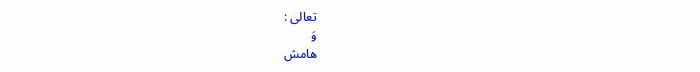تعالى :
وَ
هامش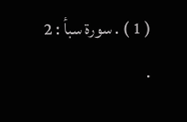( 1 ) . سورة سبأ : 2 .